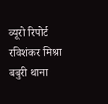व्यूरो रिपोर्ट रविशंकर मिश्रा
बबुरी थाना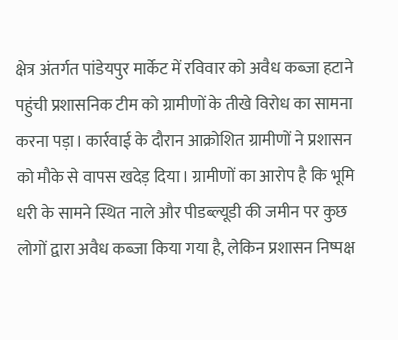क्षेत्र अंतर्गत पांडेयपुर मार्केट में रविवार को अवैध कब्जा हटाने पहुंची प्रशासनिक टीम को ग्रामीणों के तीखे विरोध का सामना करना पड़ा। कार्रवाई के दौरान आक्रोशित ग्रामीणों ने प्रशासन को मौके से वापस खदेड़ दिया। ग्रामीणों का आरोप है कि भूमि धरी के सामने स्थित नाले और पीडब्ल्यूडी की जमीन पर कुछ लोगों द्वारा अवैध कब्जा किया गया है, लेकिन प्रशासन निष्पक्ष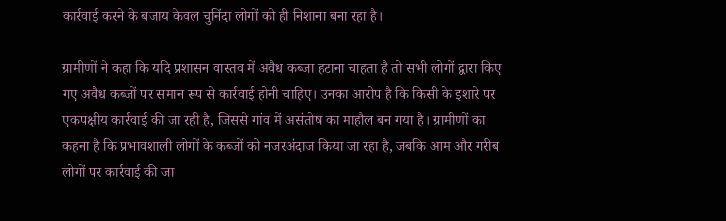कार्रवाई करने के बजाय केवल चुनिंदा लोगों को ही निशाना बना रहा है।

ग्रामीणों ने कहा कि यदि प्रशासन वास्तव में अवैध कब्जा हटाना चाहता है तो सभी लोगों द्वारा किए गए अवैध कब्जों पर समान रूप से कार्रवाई होनी चाहिए। उनका आरोप है कि किसी के इशारे पर एकपक्षीय कार्रवाई की जा रही है, जिससे गांव में असंतोष का माहौल बन गया है। ग्रामीणों का कहना है कि प्रभावशाली लोगों के कब्जों को नजरअंदाज किया जा रहा है, जबकि आम और गरीब लोगों पर कार्रवाई की जा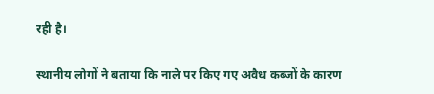रही है।

स्थानीय लोगों ने बताया कि नाले पर किए गए अवैध कब्जों के कारण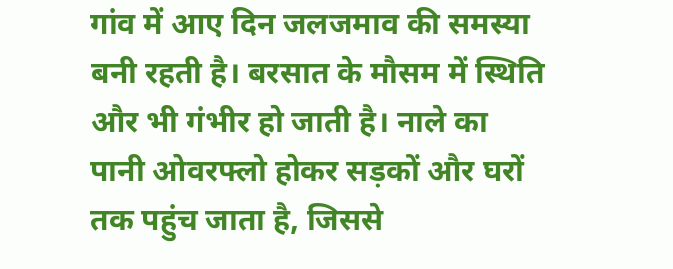गांव में आए दिन जलजमाव की समस्या बनी रहती है। बरसात के मौसम में स्थिति और भी गंभीर हो जाती है। नाले का पानी ओवरफ्लो होकर सड़कों और घरों तक पहुंच जाता है, जिससे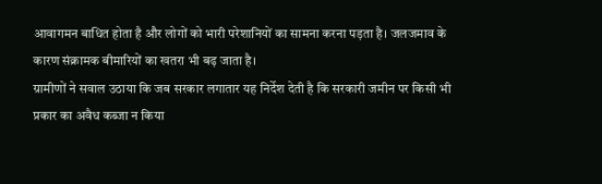आवागमन बाधित होता है और लोगों को भारी परेशानियों का सामना करना पड़ता है। जलजमाव के कारण संक्रामक बीमारियों का खतरा भी बढ़ जाता है।
ग्रामीणों ने सवाल उठाया कि जब सरकार लगातार यह निर्देश देती है कि सरकारी जमीन पर किसी भी प्रकार का अवैध कब्जा न किया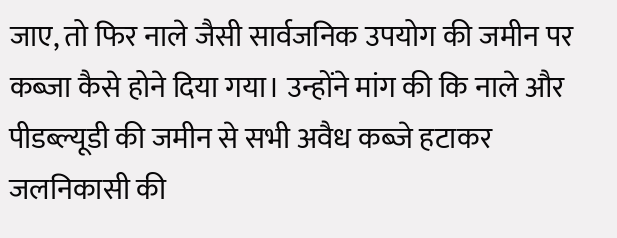जाए, तो फिर नाले जैसी सार्वजनिक उपयोग की जमीन पर कब्जा कैसे होने दिया गया। उन्होंने मांग की कि नाले और पीडब्ल्यूडी की जमीन से सभी अवैध कब्जे हटाकर जलनिकासी की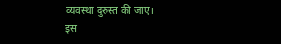व्यवस्था दुरुस्त की जाए।
इस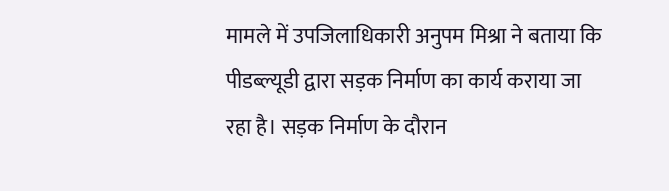मामले में उपजिलाधिकारी अनुपम मिश्रा ने बताया कि पीडब्ल्यूडी द्वारा सड़क निर्माण का कार्य कराया जा रहा है। सड़क निर्माण के दौरान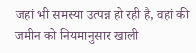जहां भी समस्या उत्पन्न हो रही है, वहां की जमीन को नियमानुसार खाली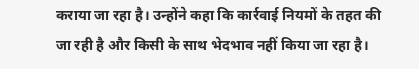कराया जा रहा है। उन्होंने कहा कि कार्रवाई नियमों के तहत की जा रही है और किसी के साथ भेदभाव नहीं किया जा रहा है।